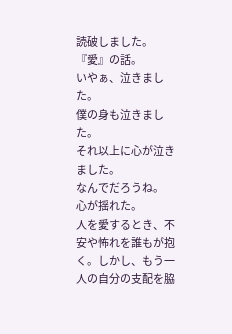読破しました。『愛』の話。
いやぁ、泣きました。
僕の身も泣きました。
それ以上に心が泣きました。
なんでだろうね。
心が揺れた。
人を愛するとき、不安や怖れを誰もが抱く。しかし、もう一人の自分の支配を脇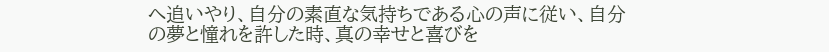へ追いやり、自分の素直な気持ちである心の声に従い、自分の夢と憧れを許した時、真の幸せと喜びを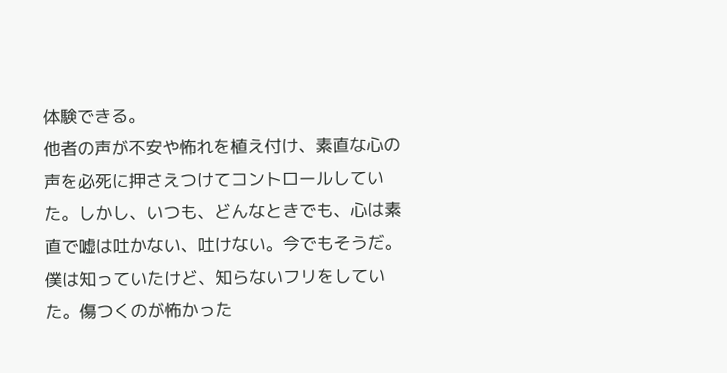体験できる。
他者の声が不安や怖れを植え付け、素直な心の声を必死に押さえつけてコントロールしていた。しかし、いつも、どんなときでも、心は素直で嘘は吐かない、吐けない。今でもそうだ。僕は知っていたけど、知らないフリをしていた。傷つくのが怖かった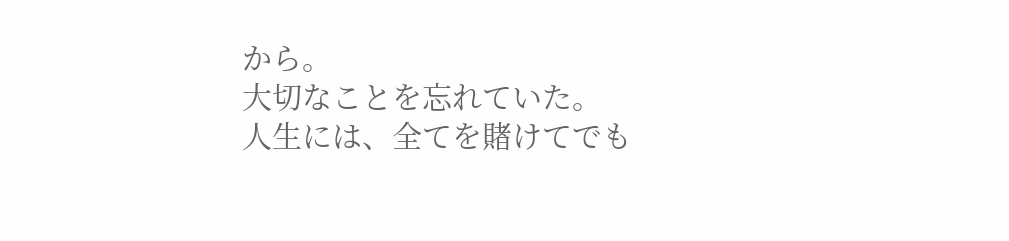から。
大切なことを忘れていた。
人生には、全てを賭けてでも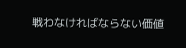戦わなければならない価値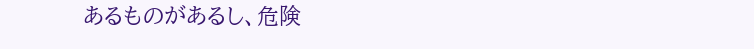あるものがあるし、危険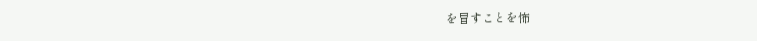を冒すことを怖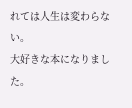れては人生は変わらない。
大好きな本になりました。